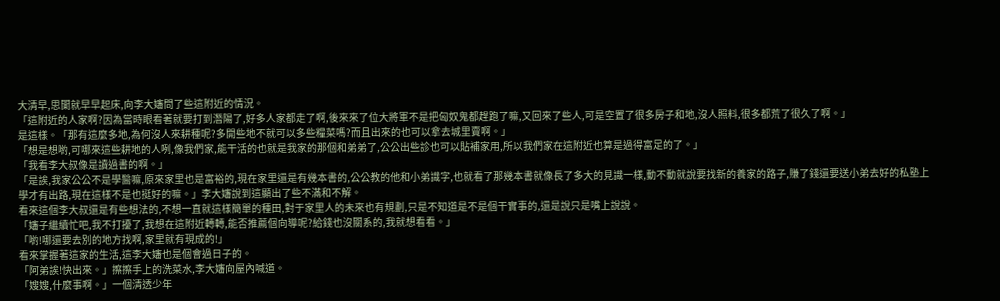大清早,思闌就早早起床,向李大嬸問了些這附近的情況。
「這附近的人家啊?因為當時眼看著就要打到潛陽了,好多人家都走了啊,後來來了位大將軍不是把匈奴鬼都趕跑了嘛,又回來了些人,可是空置了很多房子和地,沒人照料,很多都荒了很久了啊。」
是這樣。「那有這麼多地,為何沒人來耕種呢?多開些地不就可以多些糧菜嗎?而且出來的也可以拿去城里賣啊。」
「想是想喲,可哪來這些耕地的人咧,像我們家,能干活的也就是我家的那個和弟弟了,公公出些診也可以貼補家用,所以我們家在這附近也算是過得富足的了。」
「我看李大叔像是讀過書的啊。」
「是誒,我家公公不是學醫嘛,原來家里也是富裕的,現在家里還是有幾本書的,公公教的他和小弟識字,也就看了那幾本書就像長了多大的見識一樣,動不動就說要找新的養家的路子,賺了錢還要送小弟去好的私塾上學才有出路,現在這樣不是也挺好的嘛。」李大嬸說到這顯出了些不滿和不解。
看來這個李大叔還是有些想法的,不想一直就這樣簡單的種田,對于家里人的未來也有規劃,只是不知道是不是個干實事的,還是說只是嘴上說說。
「嬸子繼續忙吧,我不打擾了,我想在這附近轉轉,能否推薦個向導呢?給錢也沒關系的,我就想看看。」
「喲!哪還要去別的地方找啊,家里就有現成的!」
看來掌握著這家的生活,這李大嬸也是個會過日子的。
「阿弟誒!快出來。」擦擦手上的洗菜水,李大嬸向屋內喊道。
「嫂嫂,什麼事啊。」一個清透少年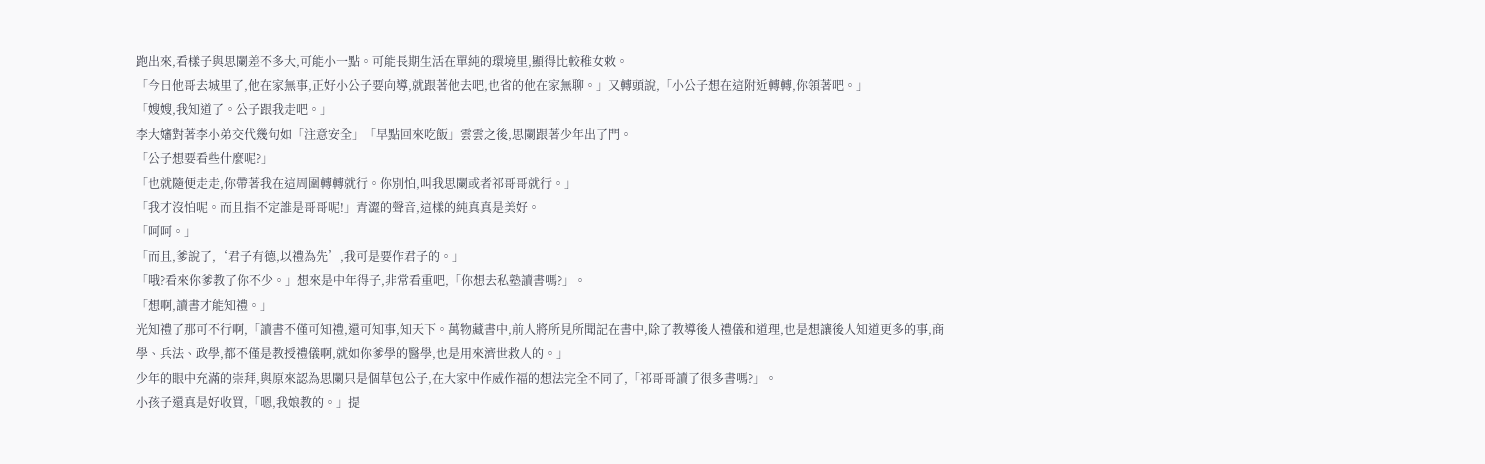跑出來,看樣子與思闌差不多大,可能小一點。可能長期生活在單純的環境里,顯得比較稚女敕。
「今日他哥去城里了,他在家無事,正好小公子要向導,就跟著他去吧,也省的他在家無聊。」又轉頭說,「小公子想在這附近轉轉,你領著吧。」
「嫂嫂,我知道了。公子跟我走吧。」
李大嬸對著李小弟交代幾句如「注意安全」「早點回來吃飯」雲雲之後,思闌跟著少年出了門。
「公子想要看些什麼呢?」
「也就隨便走走,你帶著我在這周圍轉轉就行。你別怕,叫我思闌或者祁哥哥就行。」
「我才沒怕呢。而且指不定誰是哥哥呢!」青澀的聲音,這樣的純真真是美好。
「呵呵。」
「而且,爹說了,‘君子有德,以禮為先’,我可是要作君子的。」
「哦?看來你爹教了你不少。」想來是中年得子,非常看重吧,「你想去私塾讀書嗎?」。
「想啊,讀書才能知禮。」
光知禮了那可不行啊,「讀書不僅可知禮,還可知事,知天下。萬物藏書中,前人將所見所聞記在書中,除了教導後人禮儀和道理,也是想讓後人知道更多的事,商學、兵法、政學,都不僅是教授禮儀啊,就如你爹學的醫學,也是用來濟世救人的。」
少年的眼中充滿的崇拜,與原來認為思闌只是個草包公子,在大家中作威作福的想法完全不同了,「祁哥哥讀了很多書嗎?」。
小孩子還真是好收買,「嗯,我娘教的。」提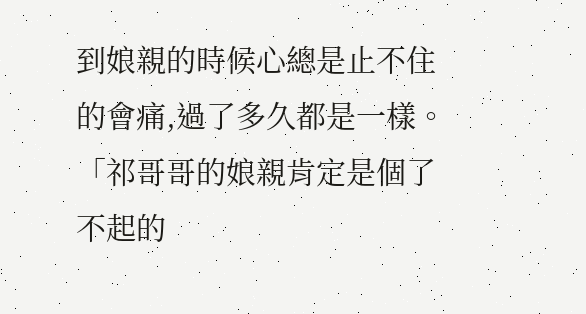到娘親的時候心總是止不住的會痛,過了多久都是一樣。
「祁哥哥的娘親肯定是個了不起的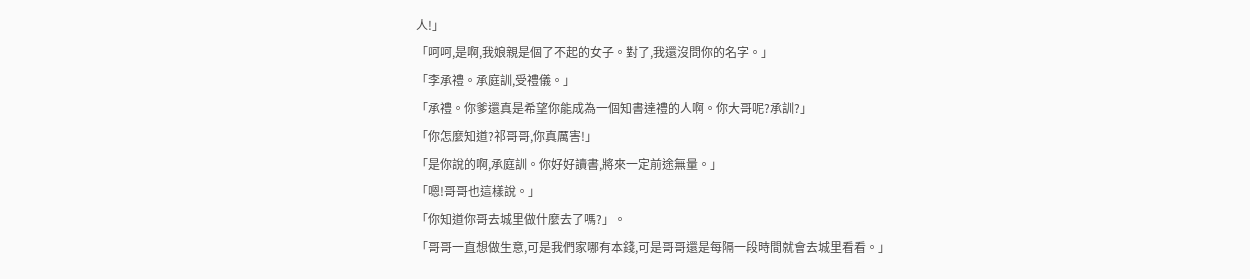人!」
「呵呵,是啊,我娘親是個了不起的女子。對了,我還沒問你的名字。」
「李承禮。承庭訓,受禮儀。」
「承禮。你爹還真是希望你能成為一個知書達禮的人啊。你大哥呢?承訓?」
「你怎麼知道?祁哥哥,你真厲害!」
「是你說的啊,承庭訓。你好好讀書,將來一定前途無量。」
「嗯!哥哥也這樣說。」
「你知道你哥去城里做什麼去了嗎?」。
「哥哥一直想做生意,可是我們家哪有本錢,可是哥哥還是每隔一段時間就會去城里看看。」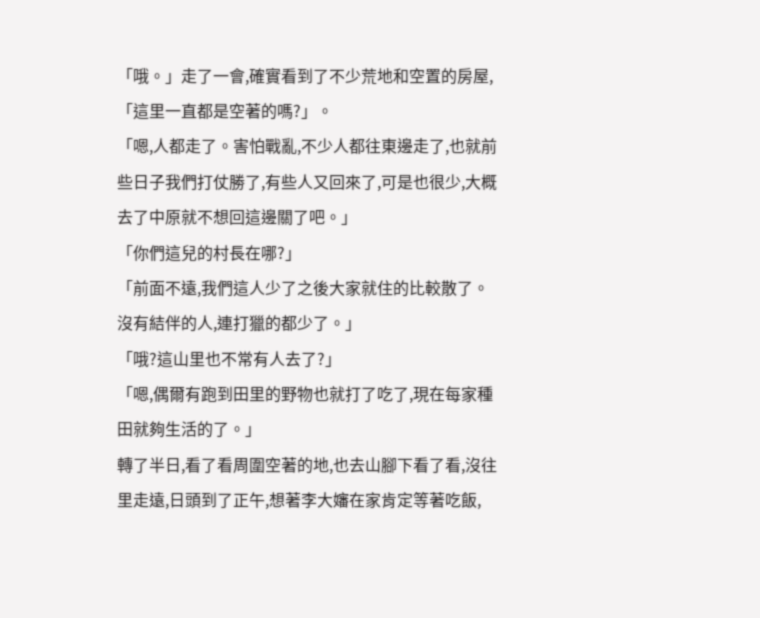「哦。」走了一會,確實看到了不少荒地和空置的房屋,「這里一直都是空著的嗎?」。
「嗯,人都走了。害怕戰亂,不少人都往東邊走了,也就前些日子我們打仗勝了,有些人又回來了,可是也很少,大概去了中原就不想回這邊關了吧。」
「你們這兒的村長在哪?」
「前面不遠,我們這人少了之後大家就住的比較散了。沒有結伴的人,連打獵的都少了。」
「哦?這山里也不常有人去了?」
「嗯,偶爾有跑到田里的野物也就打了吃了,現在每家種田就夠生活的了。」
轉了半日,看了看周圍空著的地,也去山腳下看了看,沒往里走遠,日頭到了正午,想著李大嬸在家肯定等著吃飯,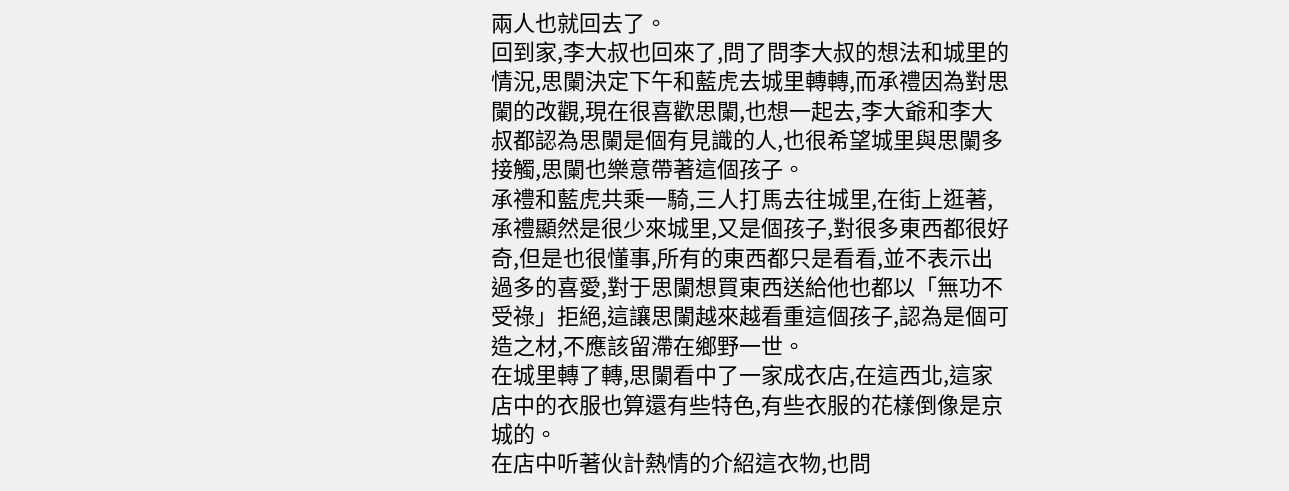兩人也就回去了。
回到家,李大叔也回來了,問了問李大叔的想法和城里的情況,思闌決定下午和藍虎去城里轉轉,而承禮因為對思闌的改觀,現在很喜歡思闌,也想一起去,李大爺和李大叔都認為思闌是個有見識的人,也很希望城里與思闌多接觸,思闌也樂意帶著這個孩子。
承禮和藍虎共乘一騎,三人打馬去往城里,在街上逛著,承禮顯然是很少來城里,又是個孩子,對很多東西都很好奇,但是也很懂事,所有的東西都只是看看,並不表示出過多的喜愛,對于思闌想買東西送給他也都以「無功不受祿」拒絕,這讓思闌越來越看重這個孩子,認為是個可造之材,不應該留滯在鄉野一世。
在城里轉了轉,思闌看中了一家成衣店,在這西北,這家店中的衣服也算還有些特色,有些衣服的花樣倒像是京城的。
在店中听著伙計熱情的介紹這衣物,也問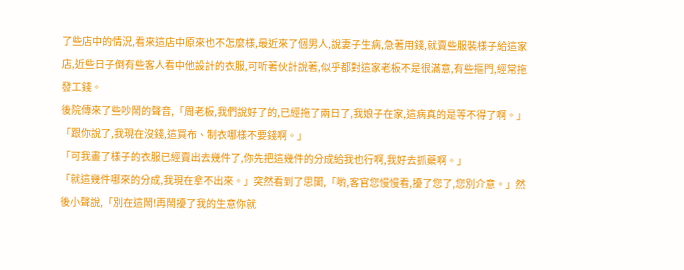了些店中的情況,看來這店中原來也不怎麼樣,最近來了個男人,說妻子生病,急著用錢,就賣些服裝樣子給這家店,近些日子倒有些客人看中他設計的衣服,可听著伙計說著,似乎都對這家老板不是很滿意,有些摳門,經常拖發工錢。
後院傳來了些吵鬧的聲音,「周老板,我們說好了的,已經拖了兩日了,我娘子在家,這病真的是等不得了啊。」
「跟你說了,我現在沒錢,這買布、制衣哪樣不要錢啊。」
「可我畫了樣子的衣服已經賣出去幾件了,你先把這幾件的分成給我也行啊,我好去抓藥啊。」
「就這幾件哪來的分成,我現在拿不出來。」突然看到了思闌,「喲,客官您慢慢看,擾了您了,您別介意。」然後小聲說,「別在這鬧!再鬧擾了我的生意你就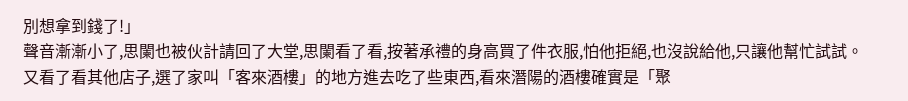別想拿到錢了!」
聲音漸漸小了,思闌也被伙計請回了大堂,思闌看了看,按著承禮的身高買了件衣服,怕他拒絕,也沒說給他,只讓他幫忙試試。
又看了看其他店子,選了家叫「客來酒樓」的地方進去吃了些東西,看來潛陽的酒樓確實是「聚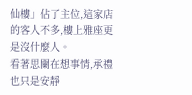仙樓」佔了主位,這家店的客人不多,樓上雅座更是沒什麼人。
看著思闌在想事情,承禮也只是安靜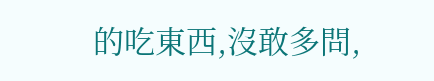的吃東西,沒敢多問,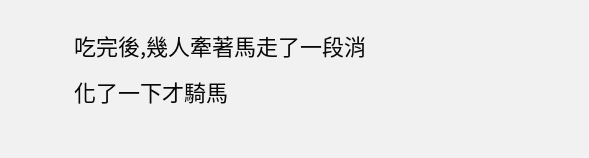吃完後,幾人牽著馬走了一段消化了一下才騎馬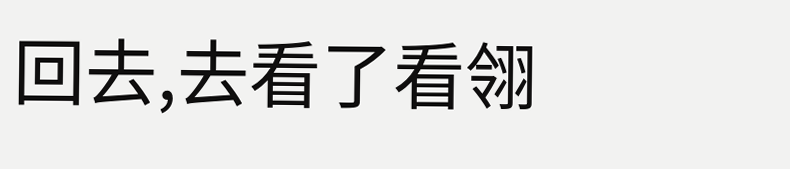回去,去看了看翎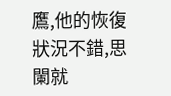鷹,他的恢復狀況不錯,思闌就